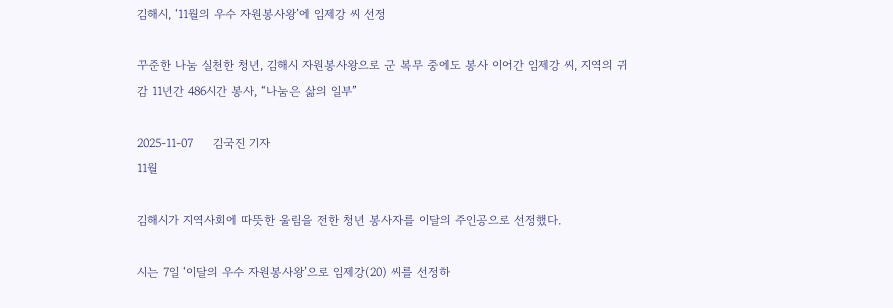김해시, ‘11월의 우수 자원봉사왕’에 임제강 씨 선정

꾸준한 나눔 실천한 청년, 김해시 자원봉사왕으로 군 복무 중에도 봉사 이어간 임제강 씨, 지역의 귀감 11년간 486시간 봉사, “나눔은 삶의 일부”

2025-11-07     김국진 기자
11월

김해시가 지역사회에 따뜻한 울림을 전한 청년 봉사자를 이달의 주인공으로 선정했다.

시는 7일 ‘이달의 우수 자원봉사왕’으로 임제강(20) 씨를 선정하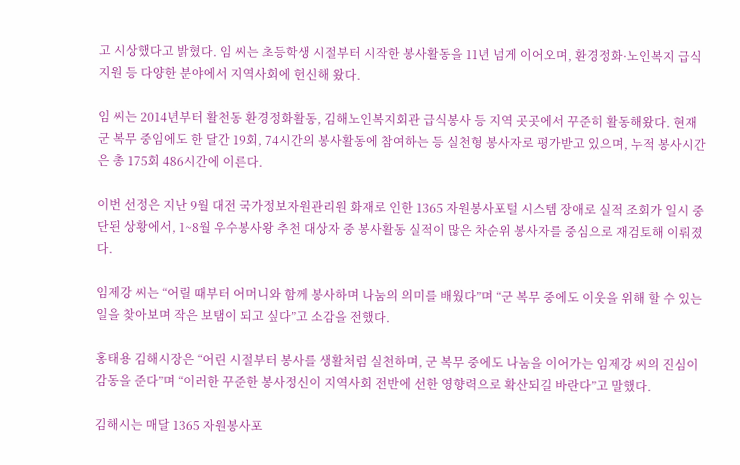고 시상했다고 밝혔다. 임 씨는 초등학생 시절부터 시작한 봉사활동을 11년 넘게 이어오며, 환경정화·노인복지 급식지원 등 다양한 분야에서 지역사회에 헌신해 왔다.

임 씨는 2014년부터 활천동 환경정화활동, 김해노인복지회관 급식봉사 등 지역 곳곳에서 꾸준히 활동해왔다. 현재 군 복무 중임에도 한 달간 19회, 74시간의 봉사활동에 참여하는 등 실천형 봉사자로 평가받고 있으며, 누적 봉사시간은 총 175회 486시간에 이른다.

이번 선정은 지난 9월 대전 국가정보자원관리원 화재로 인한 1365 자원봉사포털 시스템 장애로 실적 조회가 일시 중단된 상황에서, 1~8월 우수봉사왕 추천 대상자 중 봉사활동 실적이 많은 차순위 봉사자를 중심으로 재검토해 이뤄졌다.

임제강 씨는 “어릴 때부터 어머니와 함께 봉사하며 나눔의 의미를 배웠다”며 “군 복무 중에도 이웃을 위해 할 수 있는 일을 찾아보며 작은 보탬이 되고 싶다”고 소감을 전했다.

홍태용 김해시장은 “어린 시절부터 봉사를 생활처럼 실천하며, 군 복무 중에도 나눔을 이어가는 임제강 씨의 진심이 감동을 준다”며 “이러한 꾸준한 봉사정신이 지역사회 전반에 선한 영향력으로 확산되길 바란다”고 말했다.

김해시는 매달 1365 자원봉사포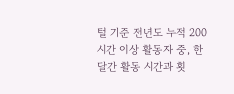털 기준 전년도 누적 200시간 이상 활동자 중, 한 달간 활동 시간과 횟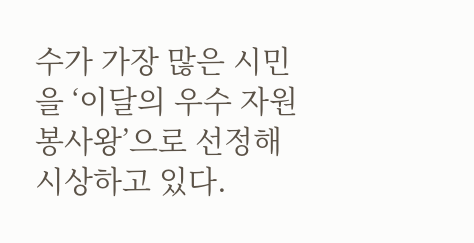수가 가장 많은 시민을 ‘이달의 우수 자원봉사왕’으로 선정해 시상하고 있다.